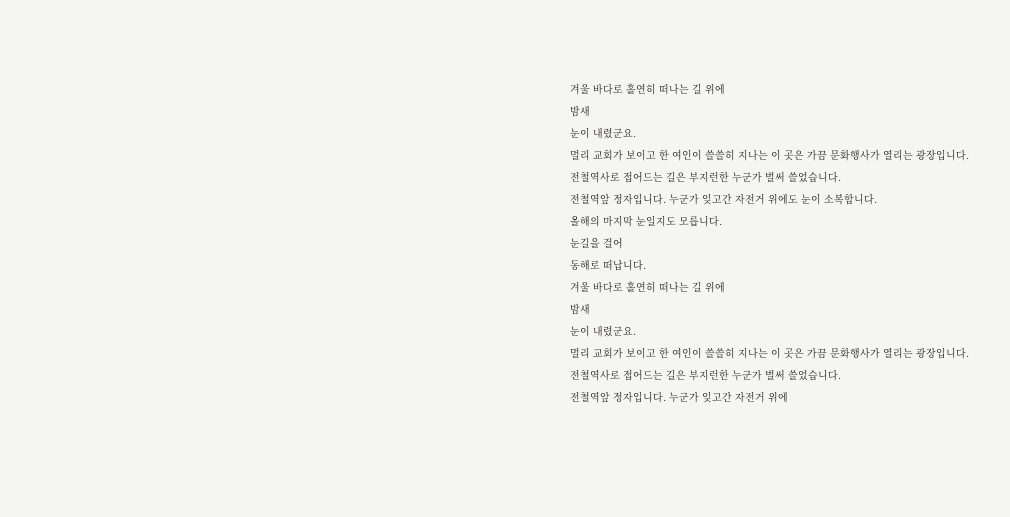겨울 바다로 홀연히 떠나는 길 위에
밤새
눈이 내렸군요.
멀리 교회가 보이고 한 여인이 쓸쓸히 지나는 이 곳은 가끔 문화행사가 열리는 광장입니다.
전철역사로 접어드는 길은 부지런한 누군가 벌써 쓸었습니다.
전철역앞 정자입니다. 누군가 잊고간 자전거 위에도 눈이 소복합니다.
올해의 마지막 눈일지도 모릅니다.
눈길을 걸어
동해로 떠납니다.
겨울 바다로 홀연히 떠나는 길 위에
밤새
눈이 내렸군요.
멀리 교회가 보이고 한 여인이 쓸쓸히 지나는 이 곳은 가끔 문화행사가 열리는 광장입니다.
전철역사로 접어드는 길은 부지런한 누군가 벌써 쓸었습니다.
전철역앞 정자입니다. 누군가 잊고간 자전거 위에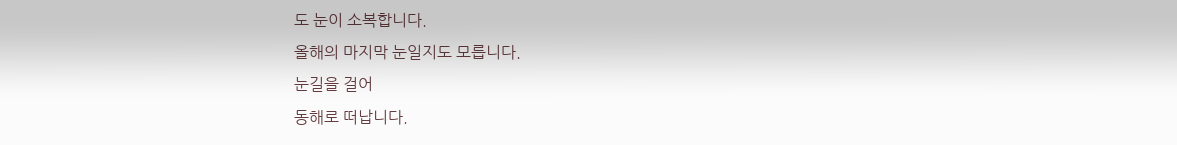도 눈이 소복합니다.
올해의 마지막 눈일지도 모릅니다.
눈길을 걸어
동해로 떠납니다.